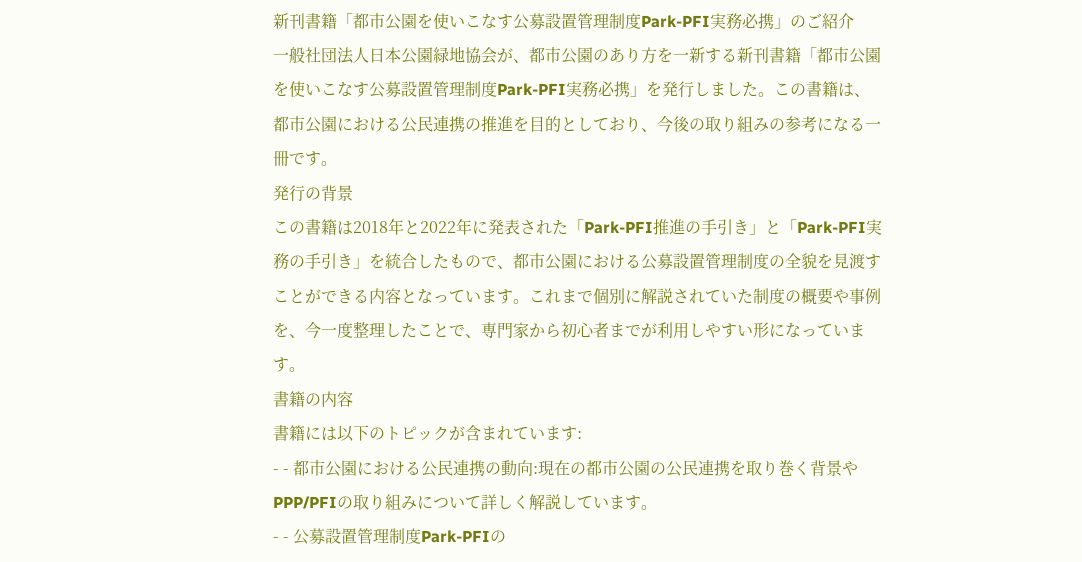新刊書籍「都市公園を使いこなす公募設置管理制度Park-PFI実務必携」のご紹介
一般社団法人日本公園緑地協会が、都市公園のあり方を一新する新刊書籍「都市公園を使いこなす公募設置管理制度Park-PFI実務必携」を発行しました。この書籍は、都市公園における公民連携の推進を目的としており、今後の取り組みの参考になる一冊です。
発行の背景
この書籍は2018年と2022年に発表された「Park-PFI推進の手引き」と「Park-PFI実務の手引き」を統合したもので、都市公園における公募設置管理制度の全貌を見渡すことができる内容となっています。これまで個別に解説されていた制度の概要や事例を、今一度整理したことで、専門家から初心者までが利用しやすい形になっています。
書籍の内容
書籍には以下のトピックが含まれています:
- - 都市公園における公民連携の動向:現在の都市公園の公民連携を取り巻く背景やPPP/PFIの取り組みについて詳しく解説しています。
- - 公募設置管理制度Park-PFIの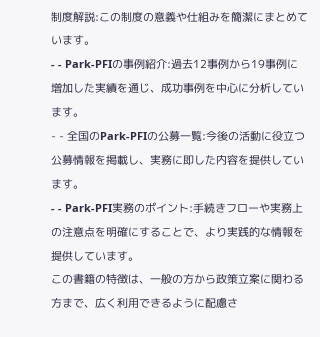制度解説:この制度の意義や仕組みを簡潔にまとめています。
- - Park-PFIの事例紹介:過去12事例から19事例に増加した実績を通じ、成功事例を中心に分析しています。
- - 全国のPark-PFIの公募一覧:今後の活動に役立つ公募情報を掲載し、実務に即した内容を提供しています。
- - Park-PFI実務のポイント:手続きフローや実務上の注意点を明確にすることで、より実践的な情報を提供しています。
この書籍の特徴は、一般の方から政策立案に関わる方まで、広く利用できるように配慮さ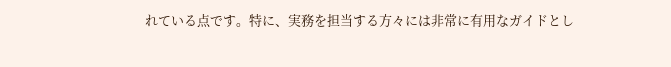れている点です。特に、実務を担当する方々には非常に有用なガイドとし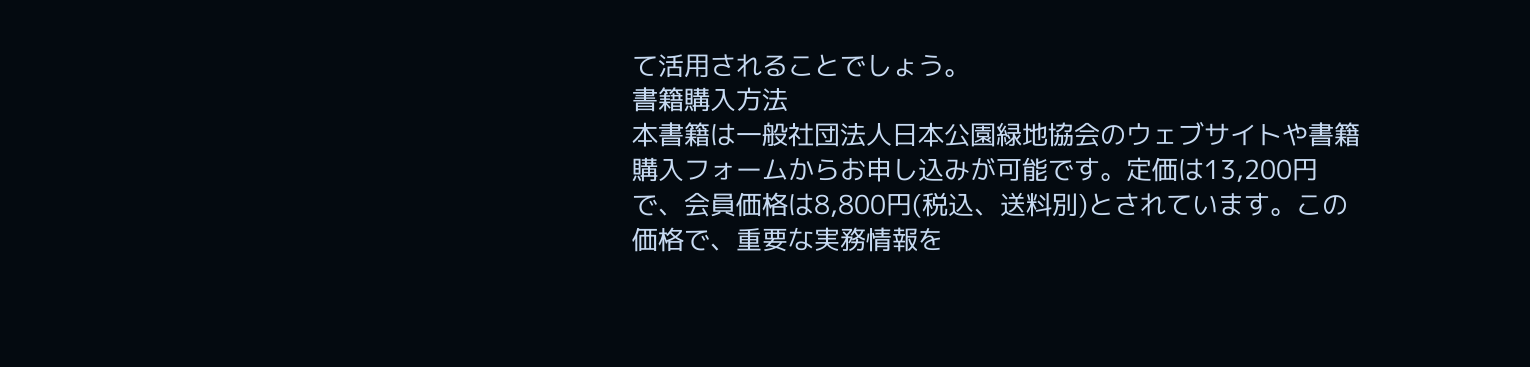て活用されることでしょう。
書籍購入方法
本書籍は一般社団法人日本公園緑地協会のウェブサイトや書籍購入フォームからお申し込みが可能です。定価は13,200円で、会員価格は8,800円(税込、送料別)とされています。この価格で、重要な実務情報を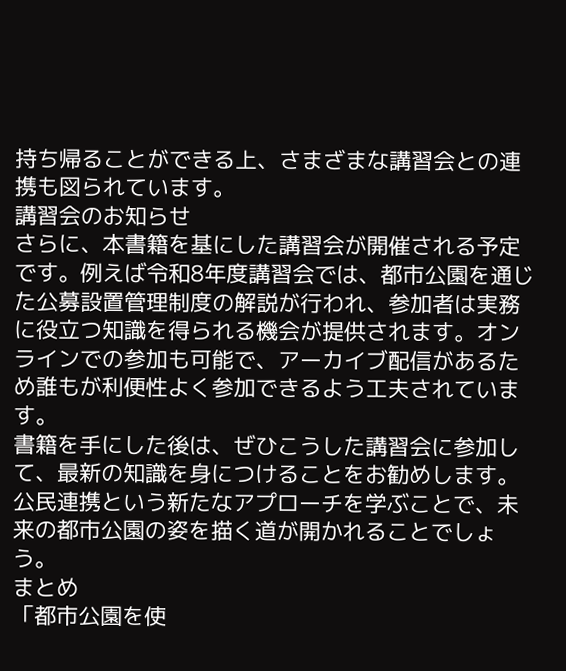持ち帰ることができる上、さまざまな講習会との連携も図られています。
講習会のお知らせ
さらに、本書籍を基にした講習会が開催される予定です。例えば令和8年度講習会では、都市公園を通じた公募設置管理制度の解説が行われ、参加者は実務に役立つ知識を得られる機会が提供されます。オンラインでの参加も可能で、アーカイブ配信があるため誰もが利便性よく参加できるよう工夫されています。
書籍を手にした後は、ぜひこうした講習会に参加して、最新の知識を身につけることをお勧めします。公民連携という新たなアプローチを学ぶことで、未来の都市公園の姿を描く道が開かれることでしょう。
まとめ
「都市公園を使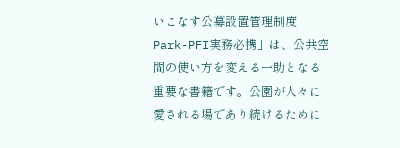いこなす公募設置管理制度Park-PFI実務必携」は、公共空間の使い方を変える一助となる重要な書籍です。公園が人々に愛される場であり続けるために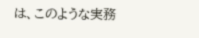は、このような実務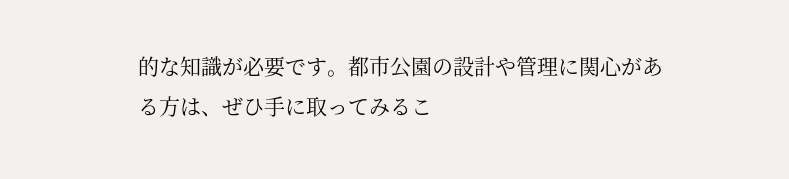的な知識が必要です。都市公園の設計や管理に関心がある方は、ぜひ手に取ってみるこ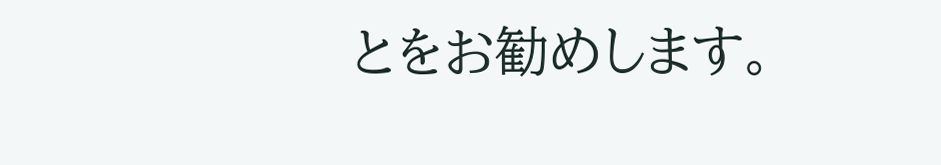とをお勧めします。